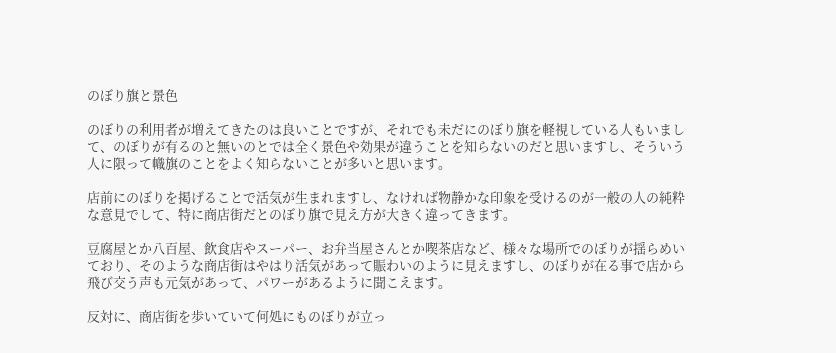のぼり旗と景色

のぼりの利用者が増えてきたのは良いことですが、それでも未だにのぼり旗を軽視している人もいまして、のぼりが有るのと無いのとでは全く景色や効果が違うことを知らないのだと思いますし、そういう人に限って幟旗のことをよく知らないことが多いと思います。

店前にのぼりを掲げることで活気が生まれますし、なければ物静かな印象を受けるのが一般の人の純粋な意見でして、特に商店街だとのぼり旗で見え方が大きく違ってきます。

豆腐屋とか八百屋、飲食店やスーパー、お弁当屋さんとか喫茶店など、様々な場所でのぼりが揺らめいており、そのような商店街はやはり活気があって賑わいのように見えますし、のぼりが在る事で店から飛び交う声も元気があって、パワーがあるように聞こえます。

反対に、商店街を歩いていて何処にものぼりが立っ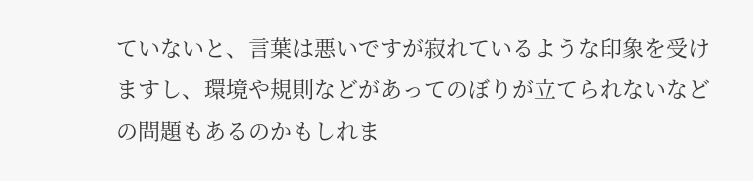ていないと、言葉は悪いですが寂れているような印象を受けますし、環境や規則などがあってのぼりが立てられないなどの問題もあるのかもしれま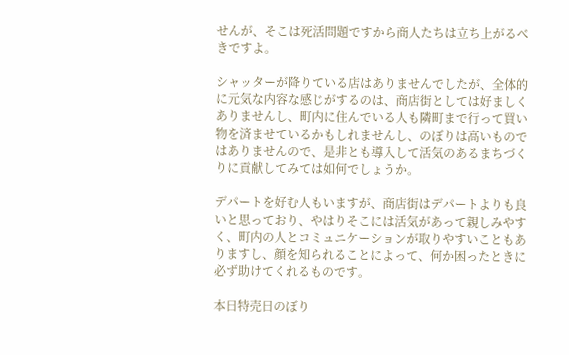せんが、そこは死活問題ですから商人たちは立ち上がるべきですよ。

シャッターが降りている店はありませんでしたが、全体的に元気な内容な感じがするのは、商店街としては好ましくありませんし、町内に住んでいる人も隣町まで行って買い物を済ませているかもしれませんし、のぼりは高いものではありませんので、是非とも導入して活気のあるまちづくりに貢献してみては如何でしょうか。

デパートを好む人もいますが、商店街はデパートよりも良いと思っており、やはりそこには活気があって親しみやすく、町内の人とコミュニケーションが取りやすいこともありますし、顔を知られることによって、何か困ったときに必ず助けてくれるものです。

本日特売日のぼり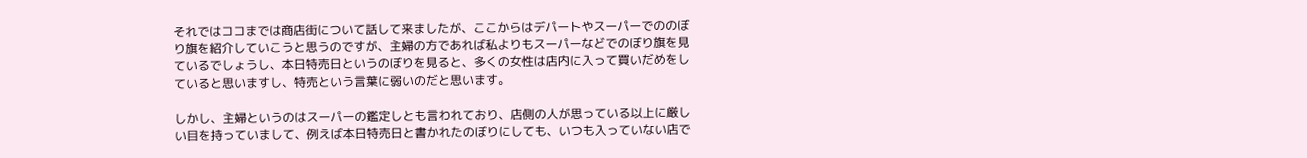それではココまでは商店街について話して来ましたが、ここからはデパートやスーパーでののぼり旗を紹介していこうと思うのですが、主婦の方であれば私よりもスーパーなどでのぼり旗を見ているでしょうし、本日特売日というのぼりを見ると、多くの女性は店内に入って買いだめをしていると思いますし、特売という言葉に弱いのだと思います。

しかし、主婦というのはスーパーの鑑定しとも言われており、店側の人が思っている以上に厳しい目を持っていまして、例えば本日特売日と書かれたのぼりにしても、いつも入っていない店で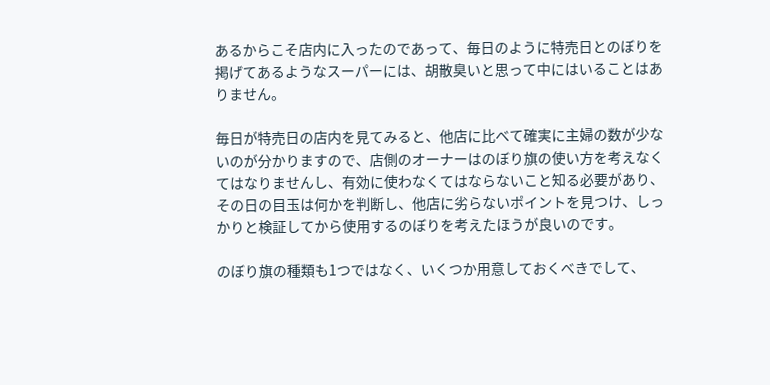あるからこそ店内に入ったのであって、毎日のように特売日とのぼりを掲げてあるようなスーパーには、胡散臭いと思って中にはいることはありません。

毎日が特売日の店内を見てみると、他店に比べて確実に主婦の数が少ないのが分かりますので、店側のオーナーはのぼり旗の使い方を考えなくてはなりませんし、有効に使わなくてはならないこと知る必要があり、その日の目玉は何かを判断し、他店に劣らないポイントを見つけ、しっかりと検証してから使用するのぼりを考えたほうが良いのです。

のぼり旗の種類も1つではなく、いくつか用意しておくべきでして、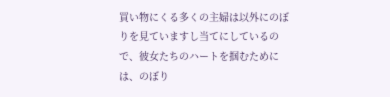買い物にくる多くの主婦は以外にのぼりを見ていますし当てにしているので、彼女たちのハートを掴むためには、のぼり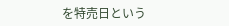を特売日という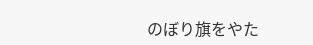のぼり旗をやた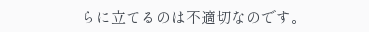らに立てるのは不適切なのです。